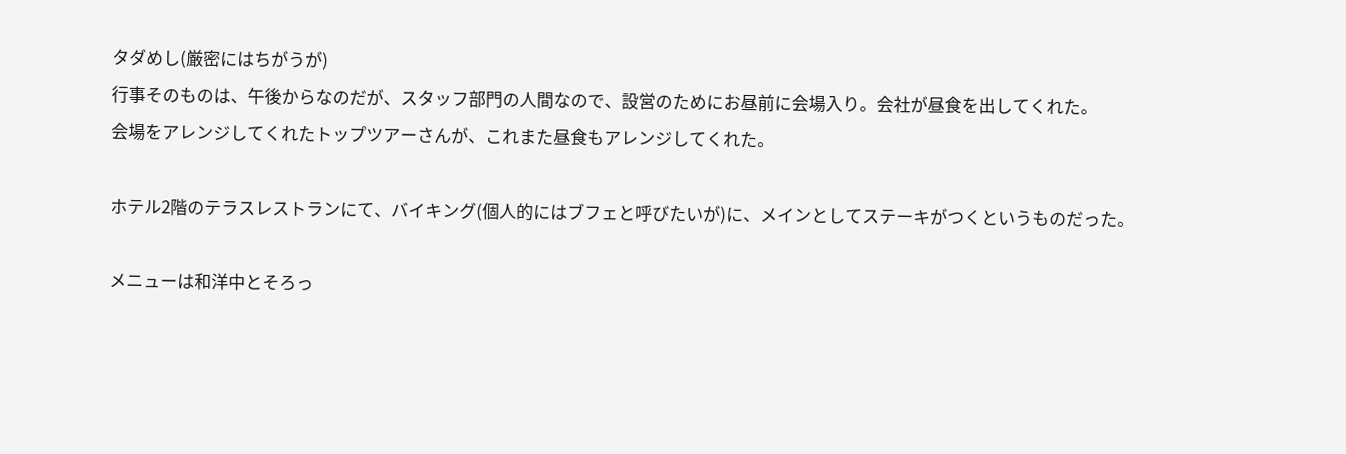タダめし(厳密にはちがうが)
行事そのものは、午後からなのだが、スタッフ部門の人間なので、設営のためにお昼前に会場入り。会社が昼食を出してくれた。
会場をアレンジしてくれたトップツアーさんが、これまた昼食もアレンジしてくれた。

ホテル2階のテラスレストランにて、バイキング(個人的にはブフェと呼びたいが)に、メインとしてステーキがつくというものだった。

メニューは和洋中とそろっ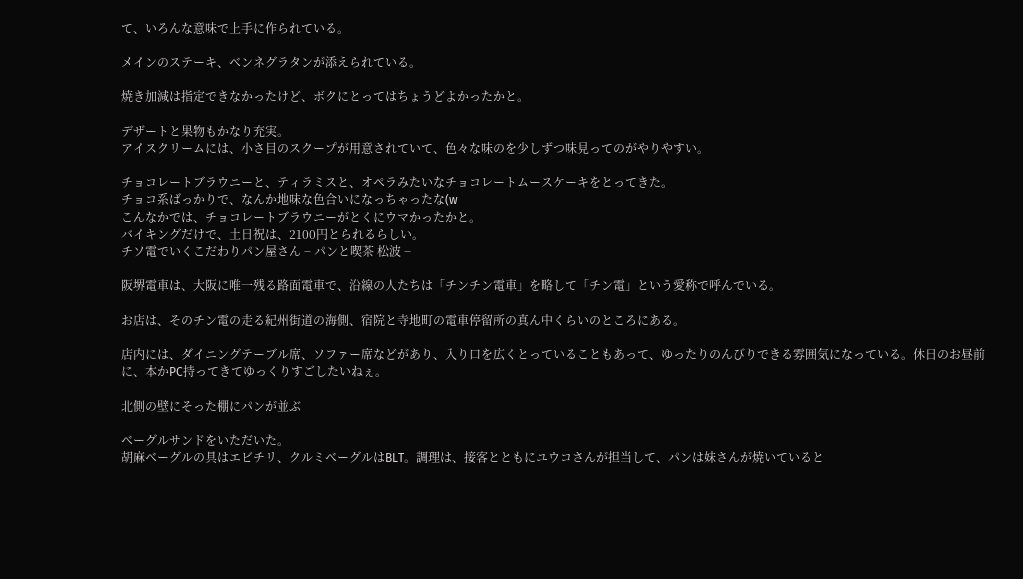て、いろんな意味で上手に作られている。

メインのステーキ、ベンネグラタンが添えられている。

焼き加減は指定できなかったけど、ボクにとってはちょうどよかったかと。

デザートと果物もかなり充実。
アイスクリームには、小さ目のスクープが用意されていて、色々な味のを少しずつ味見ってのがやりやすい。

チョコレートブラウニーと、ティラミスと、オペラみたいなチョコレートムースケーキをとってきた。
チョコ系ばっかりで、なんか地味な色合いになっちゃったな(w
こんなかでは、チョコレートブラウニーがとくにウマかったかと。
バイキングだけで、土日祝は、2100円とられるらしい。
チソ電でいくこだわりパン屋さん − パンと喫茶 松波 −

阪堺電車は、大阪に唯一残る路面電車で、沿線の人たちは「チンチン電車」を略して「チン電」という愛称で呼んでいる。

お店は、そのチン電の走る紀州街道の海側、宿院と寺地町の電車停留所の真ん中くらいのところにある。

店内には、ダイニングテーブル席、ソファー席などがあり、入り口を広くとっていることもあって、ゆったりのんびりできる雰囲気になっている。休日のお昼前に、本かPC持ってきてゆっくりすごしたいねぇ。

北側の壁にそった棚にパンが並ぶ

ベーグルサンドをいただいた。
胡麻ベーグルの具はエビチリ、クルミベーグルはBLT。調理は、接客とともにユウコさんが担当して、パンは妹さんが焼いていると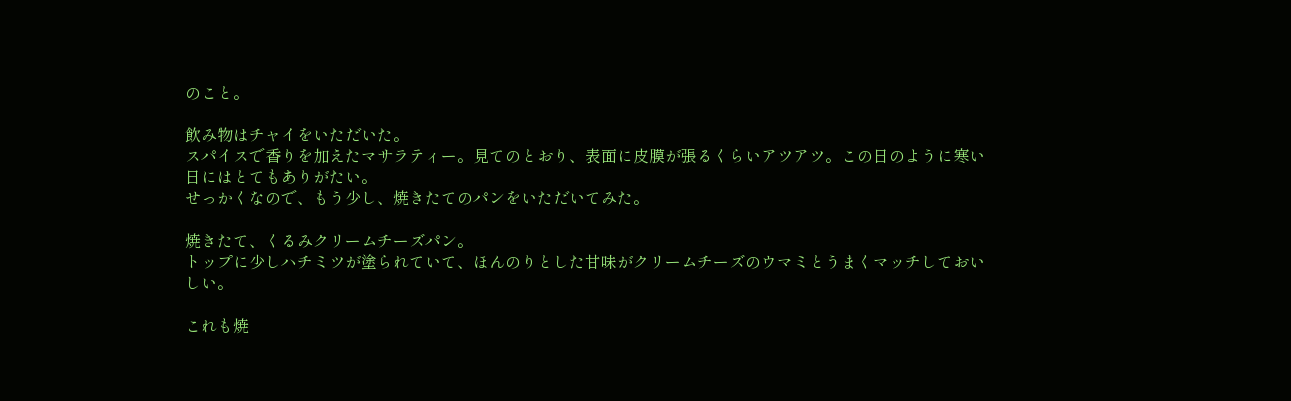のこと。

飲み物はチャイをいただいた。
スパイスで香りを加えたマサラティー。見てのとおり、表面に皮膜が張るくらいアツアツ。この日のように寒い日にはとてもありがたい。
せっかくなので、もう少し、焼きたてのパンをいただいてみた。

焼きたて、くるみクリームチーズパン。
トップに少しハチミツが塗られていて、ほんのりとした甘味がクリームチーズのウマミとうまくマッチしておいしい。

これも焼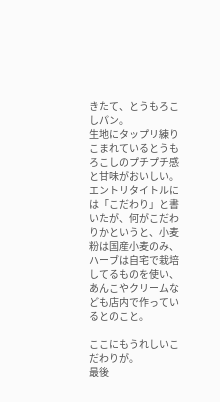きたて、とうもろこしパン。
生地にタップリ練りこまれているとうもろこしのプチプチ感と甘味がおいしい。
エントリタイトルには「こだわり」と書いたが、何がこだわりかというと、小麦粉は国産小麦のみ、ハーブは自宅で栽培してるものを使い、あんこやクリームなども店内で作っているとのこと。

ここにもうれしいこだわりが。
最後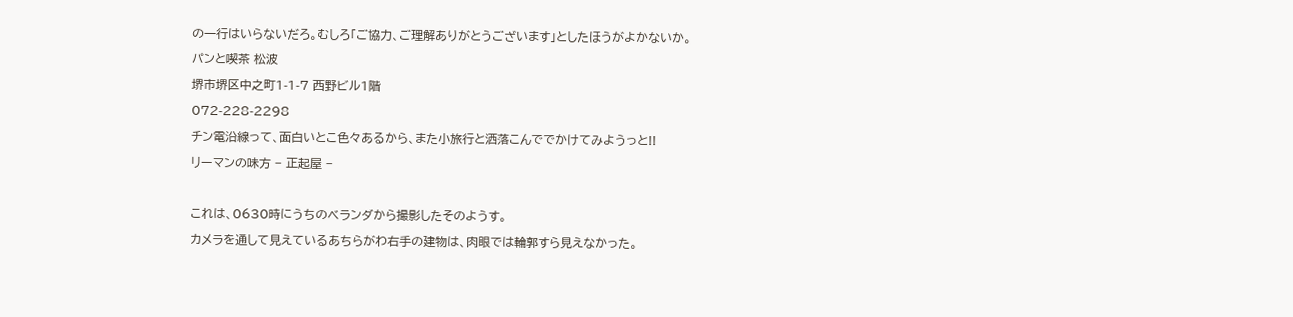の一行はいらないだろ。むしろ「ご協力、ご理解ありがとうございます」としたほうがよかないか。
パンと喫茶 松波
堺市堺区中之町1-1-7 西野ビル1階
072-228-2298
チン電沿線って、面白いとこ色々あるから、また小旅行と洒落こんででかけてみようっと!!
リーマンの味方 − 正起屋 −

これは、0630時にうちのベランダから撮影したそのようす。
カメラを通して見えているあちらがわ右手の建物は、肉眼では輪郭すら見えなかった。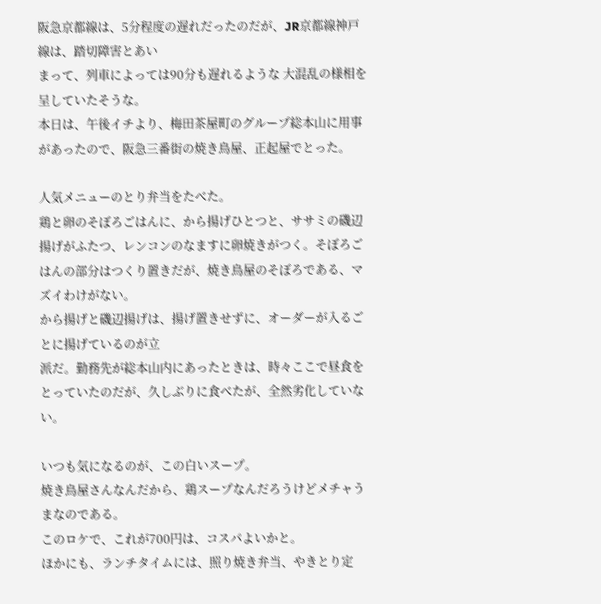阪急京都線は、5分程度の遅れだったのだが、JR京都線神戸線は、踏切障害とあい
まって、列車によっては90分も遅れるような 大混乱の様相を呈していたそうな。
本日は、午後イチより、梅田茶屋町のグループ総本山に用事があったので、阪急三番街の焼き鳥屋、正起屋でとった。

人気メニューのとり弁当をたべた。
鶏と卵のそぼろごはんに、から揚げひとつと、ササミの磯辺揚げがふたつ、レンコンのなますに卵焼きがつく。そぼろごはんの部分はつくり置きだが、焼き鳥屋のそぼろである、マズイわけがない。
から揚げと磯辺揚げは、揚げ置きせずに、オーダーが入るごとに揚げているのが立
派だ。勤務先が総本山内にあったときは、時々ここで昼食をとっていたのだが、久しぶりに食べたが、全然劣化していない。

いつも気になるのが、この白いスープ。
焼き鳥屋さんなんだから、鶏スープなんだろうけどメチャうまなのである。
このロケで、これが700円は、コスパよいかと。
ほかにも、ランチタイムには、照り焼き弁当、やきとり定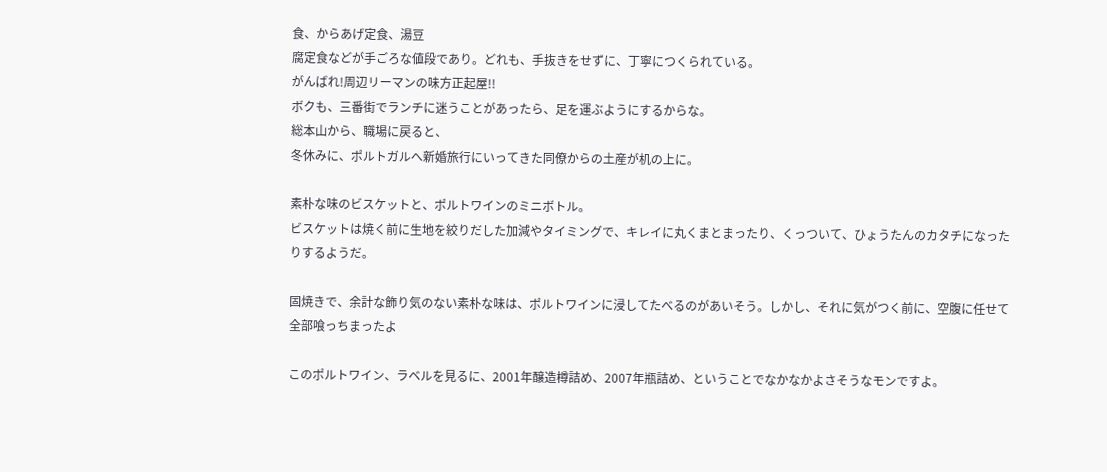食、からあげ定食、湯豆
腐定食などが手ごろな値段であり。どれも、手抜きをせずに、丁寧につくられている。
がんばれ!周辺リーマンの味方正起屋!!
ボクも、三番街でランチに迷うことがあったら、足を運ぶようにするからな。
総本山から、職場に戻ると、
冬休みに、ポルトガルへ新婚旅行にいってきた同僚からの土産が机の上に。

素朴な味のビスケットと、ポルトワインのミニボトル。
ビスケットは焼く前に生地を絞りだした加減やタイミングで、キレイに丸くまとまったり、くっついて、ひょうたんのカタチになったりするようだ。

固焼きで、余計な飾り気のない素朴な味は、ポルトワインに浸してたべるのがあいそう。しかし、それに気がつく前に、空腹に任せて全部喰っちまったよ

このポルトワイン、ラベルを見るに、2001年醸造樽詰め、2007年瓶詰め、ということでなかなかよさそうなモンですよ。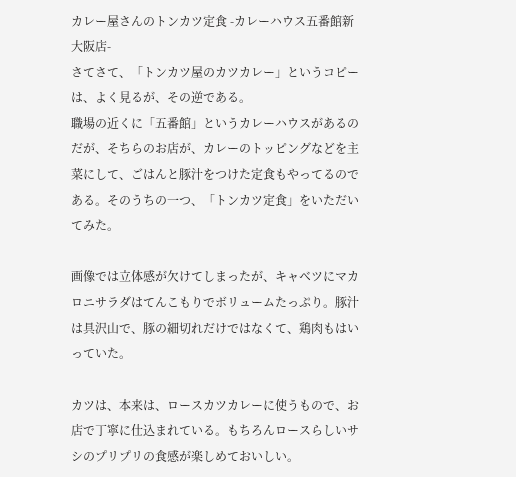カレー屋さんのトンカツ定食 -カレーハウス五番館新大阪店-
さてさて、「トンカツ屋のカツカレー」というコピーは、よく見るが、その逆である。
職場の近くに「五番館」というカレーハウスがあるのだが、そちらのお店が、カレーのトッピングなどを主菜にして、ごはんと豚汁をつけた定食もやってるのである。そのうちの一つ、「トンカツ定食」をいただいてみた。

画像では立体感が欠けてしまったが、キャベツにマカロニサラダはてんこもりでボリュームたっぷり。豚汁は具沢山で、豚の細切れだけではなくて、鶏肉もはいっていた。

カツは、本来は、ロースカツカレーに使うもので、お店で丁寧に仕込まれている。もちろんロースらしいサシのプリプリの食感が楽しめておいしい。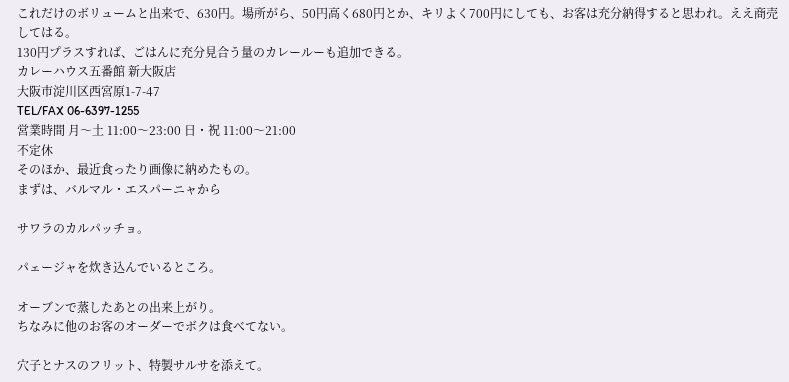これだけのボリュームと出来で、630円。場所がら、50円高く680円とか、キリよく700円にしても、お客は充分納得すると思われ。ええ商売してはる。
130円プラスすれば、ごはんに充分見合う量のカレールーも追加できる。
カレーハウス五番館 新大阪店
大阪市淀川区西宮原1-7-47
TEL/FAX 06-6397-1255
営業時間 月〜土 11:00〜23:00 日・祝 11:00〜21:00
不定休
そのほか、最近食ったり画像に納めたもの。
まずは、バルマル・エスパーニャから

サワラのカルパッチョ。

パェージャを炊き込んでいるところ。

オーブンで蒸したあとの出来上がり。
ちなみに他のお客のオーダーでボクは食べてない。

穴子とナスのフリット、特製サルサを添えて。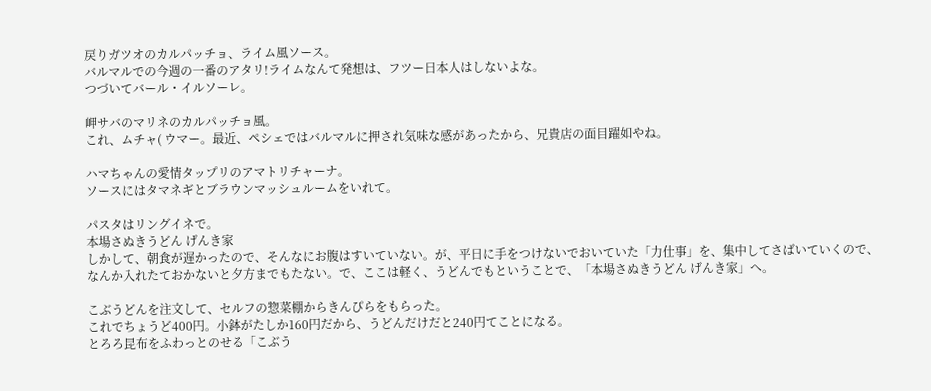戻りガツオのカルパッチョ、ライム風ソース。
バルマルでの今週の一番のアタリ!ライムなんて発想は、フツー日本人はしないよな。
つづいてバール・イルソーレ。

岬サバのマリネのカルパッチョ風。
これ、ムチャ( ウマー。最近、ペシェではバルマルに押され気味な感があったから、兄貴店の面目躍如やね。

ハマちゃんの愛情タップリのアマトリチャーナ。
ソースにはタマネギとブラウンマッシュルームをいれて。

パスタはリングイネで。
本場さぬきうどん げんき家
しかして、朝食が遅かったので、そんなにお腹はすいていない。が、平日に手をつけないでおいていた「力仕事」を、集中してさばいていくので、なんか入れたておかないと夕方までもたない。で、ここは軽く、うどんでもということで、「本場さぬきうどん げんき家」へ。

こぶうどんを注文して、セルフの惣菜棚からきんぴらをもらった。
これでちょうど400円。小鉢がたしか160円だから、うどんだけだと240円てことになる。
とろろ昆布をふわっとのせる「こぶう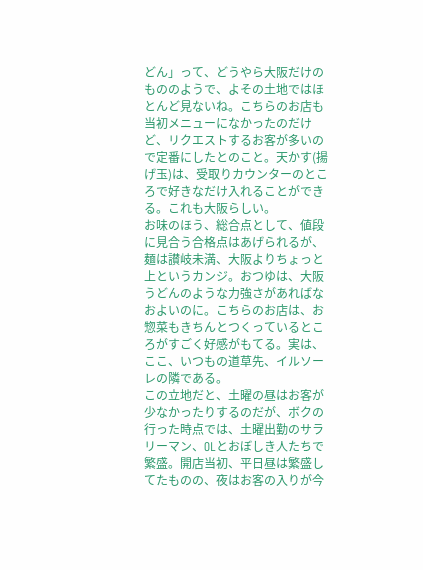どん」って、どうやら大阪だけのもののようで、よその土地ではほとんど見ないね。こちらのお店も当初メニューになかったのだけど、リクエストするお客が多いので定番にしたとのこと。天かす(揚げ玉)は、受取りカウンターのところで好きなだけ入れることができる。これも大阪らしい。
お味のほう、総合点として、値段に見合う合格点はあげられるが、麺は讃岐未満、大阪よりちょっと上というカンジ。おつゆは、大阪うどんのような力強さがあればなおよいのに。こちらのお店は、お惣菜もきちんとつくっているところがすごく好感がもてる。実は、ここ、いつもの道草先、イルソーレの隣である。
この立地だと、土曜の昼はお客が少なかったりするのだが、ボクの行った時点では、土曜出勤のサラリーマン、OLとおぼしき人たちで繁盛。開店当初、平日昼は繁盛してたものの、夜はお客の入りが今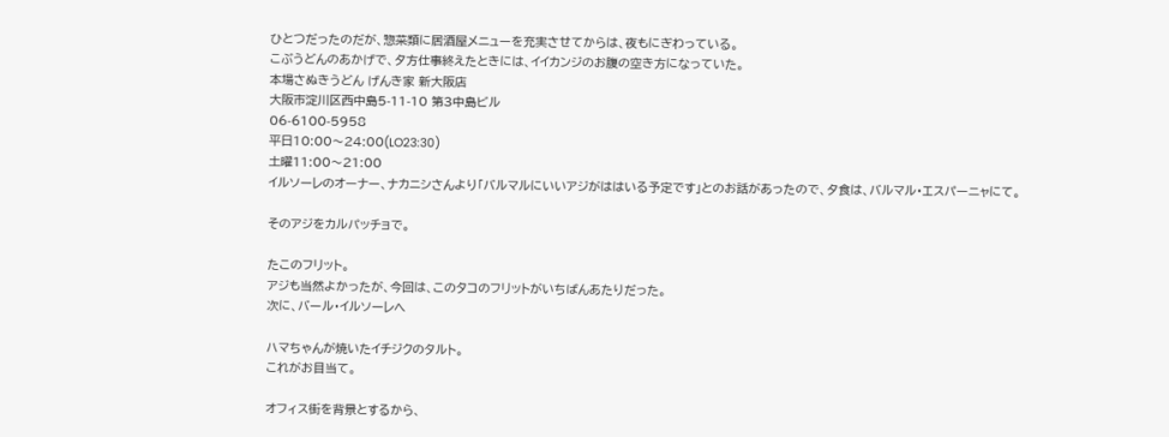ひとつだったのだが、惣菜類に居酒屋メニューを充実させてからは、夜もにぎわっている。
こぶうどんのあかげで、夕方仕事終えたときには、イイカンジのお腹の空き方になっていた。
本場さぬきうどん げんき家 新大阪店
大阪市淀川区西中島5-11-10 第3中島ビル
06-6100-5958
平日10:00〜24:00(LO23:30)
土曜11:00〜21:00
イルソーレのオーナー、ナカニシさんより「バルマルにいいアジがははいる予定です」とのお話があったので、夕食は、バルマル・エスパーニャにて。

そのアジをカルパッチョで。

たこのフリット。
アジも当然よかったが、今回は、このタコのフリットがいちばんあたりだった。
次に、バール・イルソーレへ

ハマちゃんが焼いたイチジクのタルト。
これがお目当て。

オフィス街を背景とするから、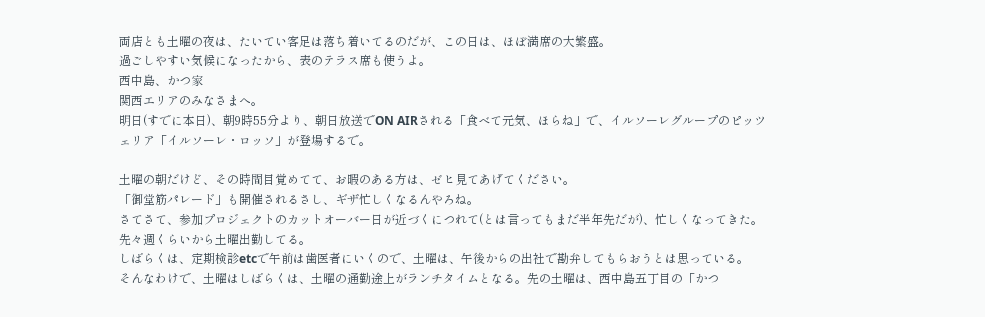両店とも土曜の夜は、たいてい客足は落ち着いてるのだが、この日は、ほぼ満席の大繁盛。
過ごしやすい気候になったから、表のテラス席も使うよ。
西中島、かつ家
関西エリアのみなさまへ。
明日(すでに本日)、朝9時55分より、朝日放送でON AIRされる「食べて元気、ほらね」で、イルソーレグループのピッツェリア「イルソーレ・ロッソ」が登場するで。

土曜の朝だけど、その時間目覚めてて、お暇のある方は、ゼヒ見てあげてください。
「御堂筋パレード」も開催されるさし、ギザ忙しくなるんやろね。
さてさて、参加プロジェクトのカットオーバー日が近づくにつれて(とは言ってもまだ半年先だが)、忙しくなってきた。先々週くらいから土曜出勤してる。
しばらくは、定期検診etcで午前は歯医者にいくので、土曜は、午後からの出社で勘弁してもらおうとは思っている。
そんなわけで、土曜はしばらくは、土曜の通勤途上がランチタイムとなる。先の土曜は、西中島五丁目の「かつ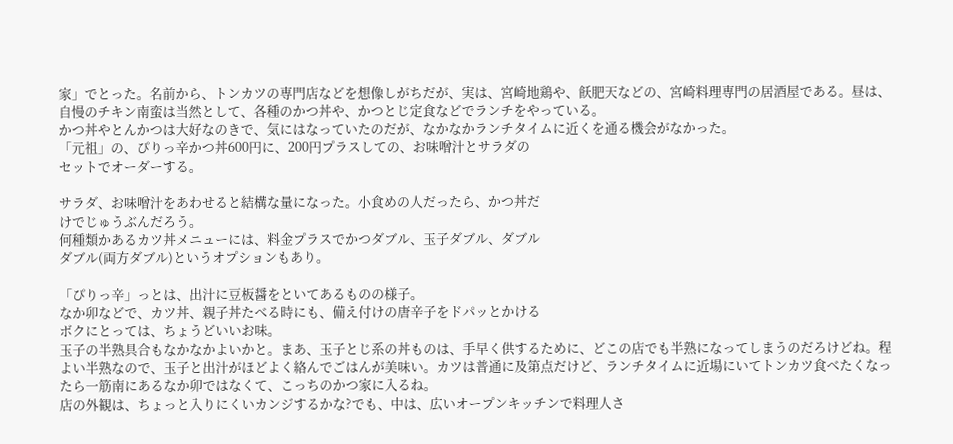家」でとった。名前から、トンカツの専門店などを想像しがちだが、実は、宮崎地鶏や、飫肥天などの、宮崎料理専門の居酒屋である。昼は、自慢のチキン南蛮は当然として、各種のかつ丼や、かつとじ定食などでランチをやっている。
かつ丼やとんかつは大好なのきで、気にはなっていたのだが、なかなかランチタイムに近くを通る機会がなかった。
「元祖」の、ぴりっ辛かつ丼600円に、200円プラスしての、お味噌汁とサラダの
セットでオーダーする。

サラダ、お味噌汁をあわせると結構な量になった。小食めの人だったら、かつ丼だ
けでじゅうぶんだろう。
何種類かあるカツ丼メニューには、料金プラスでかつダブル、玉子ダブル、ダブル
ダブル(両方ダブル)というオプションもあり。

「ぴりっ辛」っとは、出汁に豆板醤をといてあるものの様子。
なか卯などで、カツ丼、親子丼たべる時にも、備え付けの唐辛子をドパッとかける
ボクにとっては、ちょうどいいお味。
玉子の半熟具合もなかなかよいかと。まあ、玉子とじ系の丼ものは、手早く供するために、どこの店でも半熟になってしまうのだろけどね。程よい半熟なので、玉子と出汁がほどよく絡んでごはんが美味い。カツは普通に及第点だけど、ランチタイムに近場にいてトンカツ食べたくなったら一筋南にあるなか卯ではなくて、こっちのかつ家に入るね。
店の外観は、ちょっと入りにくいカンジするかな?でも、中は、広いオープンキッチンで料理人さ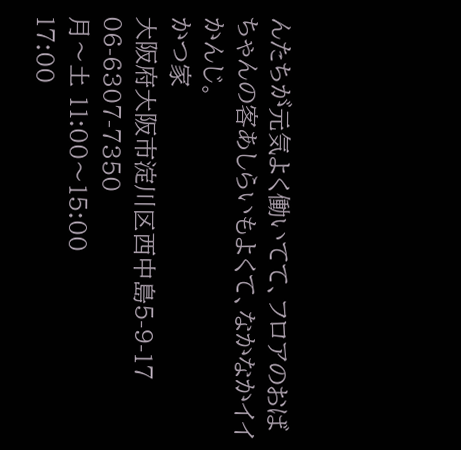んたちが元気よく働いてて、フロアのおばちゃんの客あしらいもよくて、なかなかイイかんじ。
かつ家
大阪府大阪市淀川区西中島5-9-17
06-6307-7350
月〜土 11:00〜15:00
17:00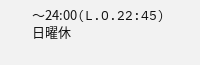〜24:00(L.O.22:45)
日曜休